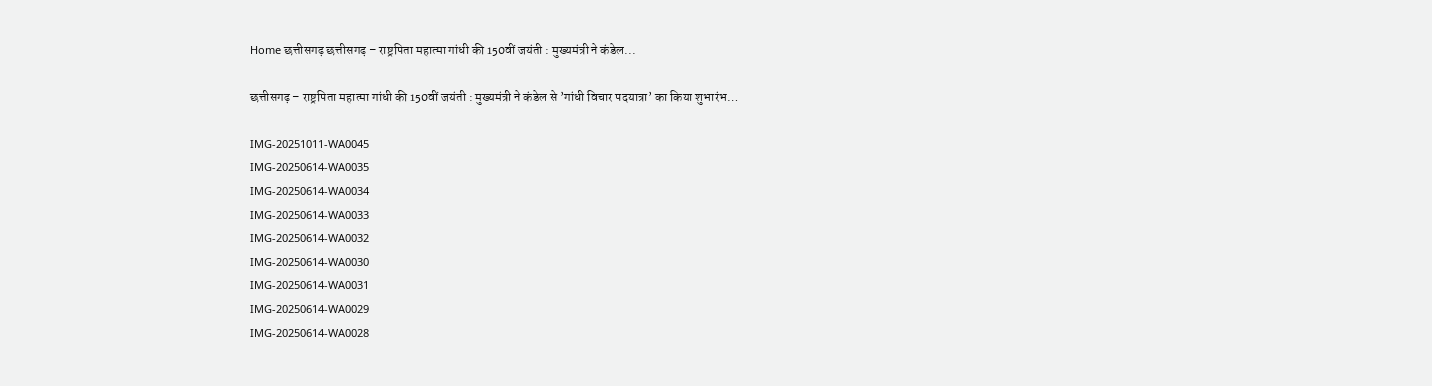Home छत्तीसगढ़ छत्तीसगढ़ – राष्ट्रपिता महात्मा गांधी की 150वीं जयंती : मुख्यमंत्री ने कंडेल...

छत्तीसगढ़ – राष्ट्रपिता महात्मा गांधी की 150वीं जयंती : मुख्यमंत्री ने कंडेल से ’गांधी विचार पदयात्रा’ का किया शुभारंभ…

IMG-20251011-WA0045
IMG-20250614-WA0035
IMG-20250614-WA0034
IMG-20250614-WA0033
IMG-20250614-WA0032
IMG-20250614-WA0030
IMG-20250614-WA0031
IMG-20250614-WA0029
IMG-20250614-WA0028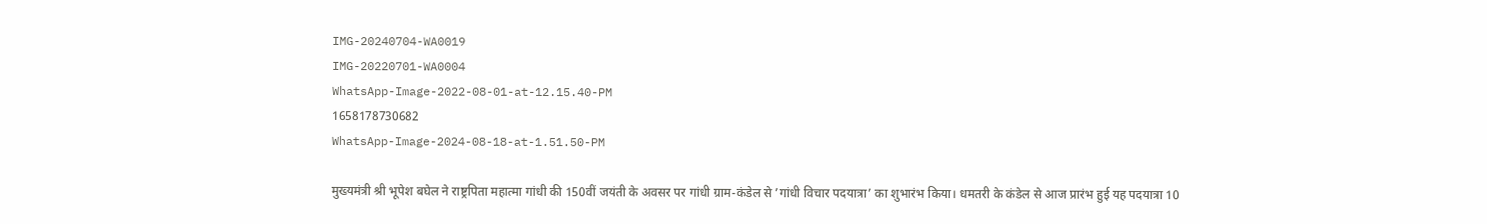IMG-20240704-WA0019
IMG-20220701-WA0004
WhatsApp-Image-2022-08-01-at-12.15.40-PM
1658178730682
WhatsApp-Image-2024-08-18-at-1.51.50-PM

मुख्यमंत्री श्री भूपेश बघेल ने राष्ट्रपिता महात्मा गांधी की 150वीं जयंती के अवसर पर गांधी ग्राम-कंडेल से ’गांधी विचार पदयात्रा’ का शुभारंभ किया। धमतरी के कंडेल से आज प्रारंभ हुई यह पदयात्रा 10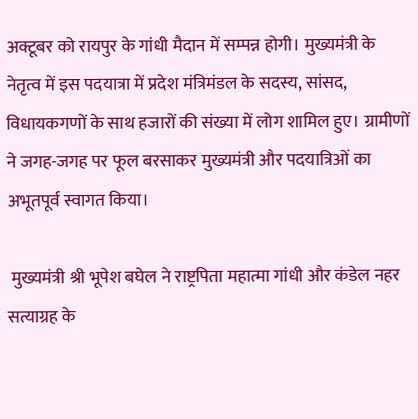अक्टूबर को रायपुर के गांधी मैदान में सम्पन्न होगी। मुख्यमंत्री के नेतृत्व में इस पदयात्रा में प्रदेश मंत्रिमंडल के सदस्य, सांसद, विधायकगणों के साथ हजारों की संख्या में लोग शामिल हुए। ग्रामीणों ने जगह-जगह पर फूल बरसाकर मुख्यमंत्री और पदयात्रिओं का अभूतपूर्व स्वागत किया।

 मुख्यमंत्री श्री भूपेश बघेल ने राष्ट्रपिता महात्मा गांधी और कंडेल नहर सत्याग्रह के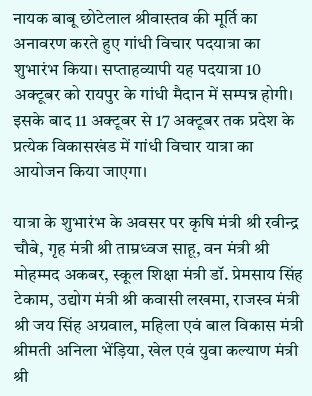नायक बाबू छोटेलाल श्रीवास्तव की मूर्ति का अनावरण करते हुए गांधी विचार पदयात्रा का शुभारंभ किया। सप्ताहव्यापी यह पदयात्रा 10 अक्टूबर को रायपुर के गांधी मैदान में सम्पन्न होगी। इसके बाद 11 अक्टूबर से 17 अक्टूबर तक प्रदेश के प्रत्येक विकासखंड में गांधी विचार यात्रा का आयोजन किया जाएगा।

यात्रा के शुभारंभ के अवसर पर कृषि मंत्री श्री रवीन्द्र चौबे, गृह मंत्री श्री ताम्रध्वज साहू, वन मंत्री श्री मोहम्मद अकबर, स्कूल शिक्षा मंत्री डॉ. प्रेमसाय सिंह टेकाम, उद्योग मंत्री श्री कवासी लखमा, राजस्व मंत्री श्री जय सिंह अग्रवाल, महिला एवं बाल विकास मंत्री श्रीमती अनिला भेंड़िया, खेल एवं युवा कल्याण मंत्री श्री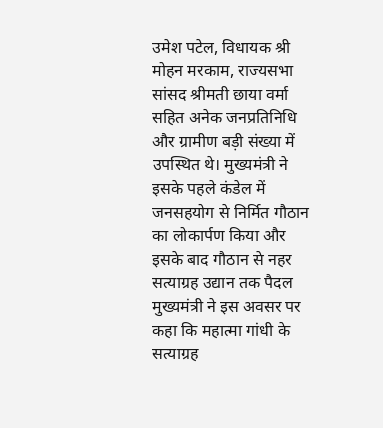उमेश पटेल, विधायक श्री मोहन मरकाम, राज्यसभा सांसद श्रीमती छाया वर्मा सहित अनेक जनप्रतिनिधि और ग्रामीण बड़ी संख्या में उपस्थित थे। मुख्यमंत्री ने इसके पहले कंडेल में जनसहयोग से निर्मित गौठान का लोकार्पण किया और इसके बाद गौठान से नहर सत्याग्रह उद्यान तक पैदल मुख्यमंत्री ने इस अवसर पर कहा कि महात्मा गांधी के सत्याग्रह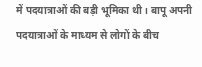में पदयात्राओं की बड़ी भूमिका थी। बापू अपनी पदयात्राओं के माध्यम से लोगों के बीच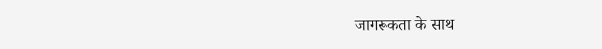जागरूकता के साथ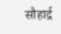सौहार्द्र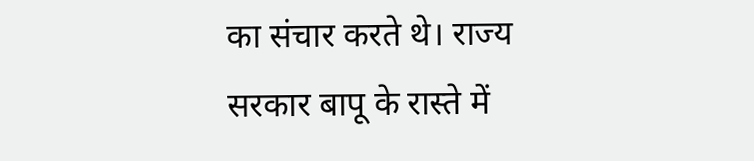का संचार करते थे। राज्य सरकार बापू के रास्ते में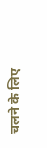चलने के लिए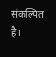संकल्पित है।